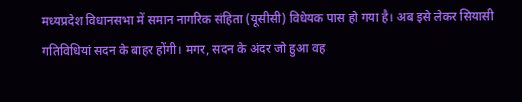मध्यप्रदेश विधानसभा में समान नागरिक संहिता (यूसीसी) विधेयक पास हो गया है। अब इसे लेकर सियासी गतिविधियां सदन के बाहर होंगी। मगर, सदन के अंदर जो हुआ वह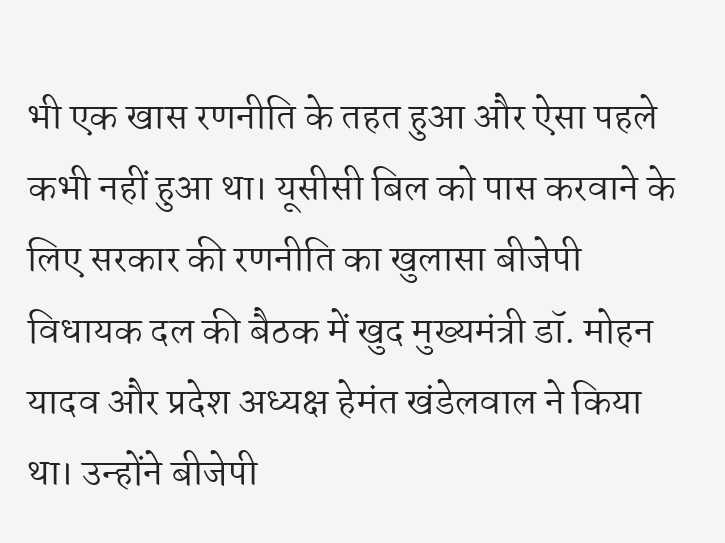भी एक खास रणनीति के तहत हुआ और ऐसा पहले कभी नहीं हुआ था। यूसीसी बिल को पास करवाने के लिए सरकार की रणनीति का खुलासा बीजेपी विधायक दल की बैठक में खुद मुख्यमंत्री डॉ. मोहन यादव और प्रदेश अध्यक्ष हेमंत खंडेलवाल ने किया था। उन्होंने बीजेपी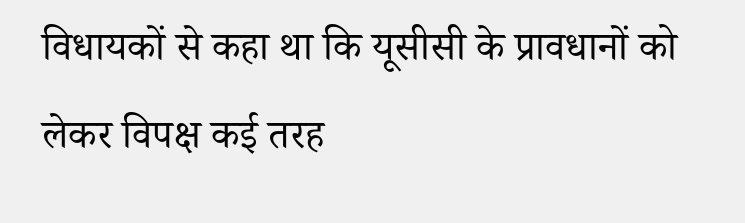विधायकों से कहा था कि यूसीसी के प्रावधानों को लेकर विपक्ष कई तरह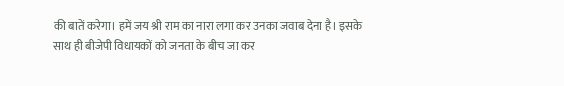की बातें करेगा। हमें जय श्री राम का नारा लगा कर उनका जवाब देना है। इसके साथ ही बीजेपी विधायकों को जनता के बीच जा कर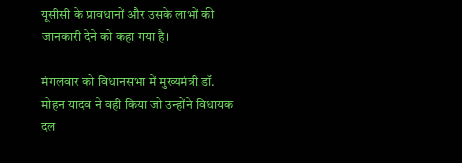यूसीसी के प्रावधानों और उसके लाभों की जानकारी देने को कहा गया है।

मंगलवार को विधानसभा में मुख्यमंत्री डॉ. मोहन यादव ने वही किया जो उन्होंने विधायक दल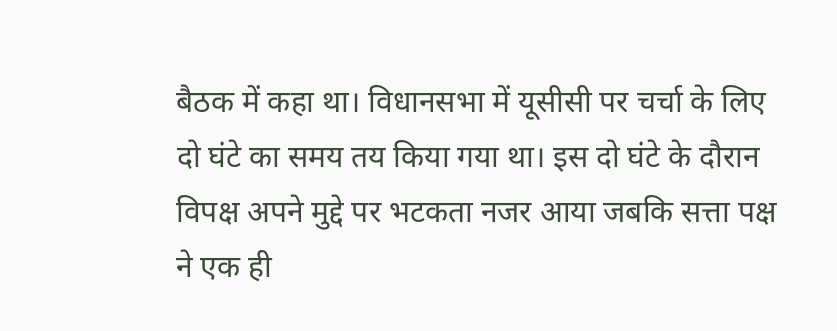बैठक में कहा था। विधानसभा में यूसीसी पर चर्चा के लिए दो घंटे का समय तय किया गया था। इस दो घंटे के दौरान विपक्ष अपने मुद्दे पर भटकता नजर आया जबकि सत्ता पक्ष ने एक ही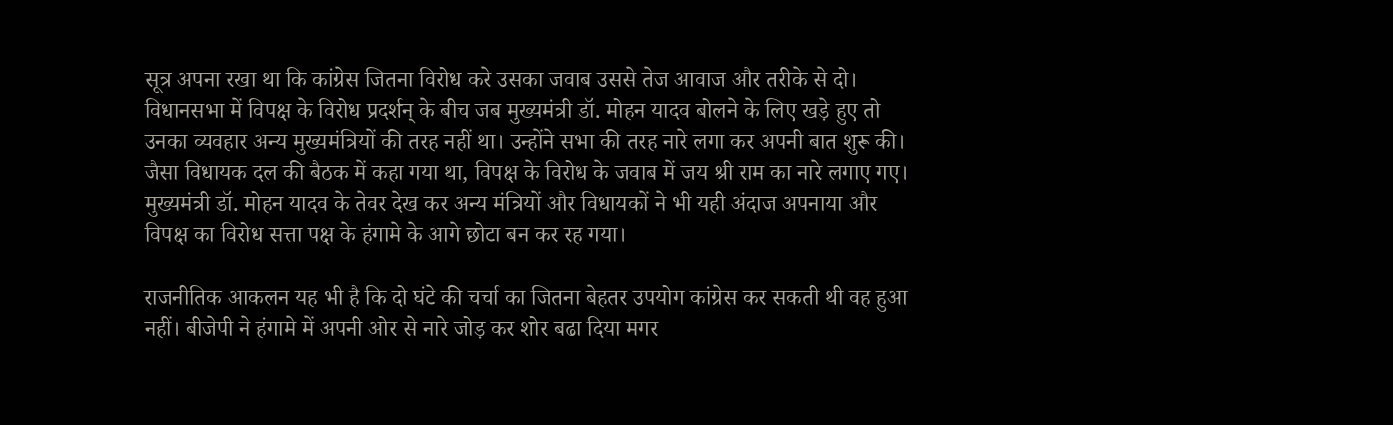सूत्र अपना रखा था कि कांग्रेस जितना विरोध करे उसका जवाब उससे तेज आवाज और तरीके से दो। विधानसभा में विपक्ष के विरोध प्रदर्शन् के बीच जब मुख्यमंत्री डॉ. मोहन यादव बोलने के लिए खड़े हुए तो उनका व्यवहार अन्य मुख्यमंत्रियों की तरह नहीं था। उन्होंने सभा की तरह नारे लगा कर अपनी बात शुरू की। जैसा विधायक दल की बैठक में कहा गया था, विपक्ष के विरोध के जवाब में जय श्री राम का नारे लगाए गए। मुख्यमंत्री डॉ. मोहन यादव के तेवर देख कर अन्य मंत्रियों और विधायकों ने भी यही अंदाज अपनाया और विपक्ष का विरोध सत्ता पक्ष के हंगामे के आगे छोटा बन कर रह गया।

राजनीतिक आकलन यह भी है कि दो घंटे की चर्चा का जितना बेहतर उपयोग कांग्रेस कर सकती थी वह हुआ नहीं। बीजेपी ने हंगामे में अपनी ओर से नारे जोड़ कर शोर बढा दिया मगर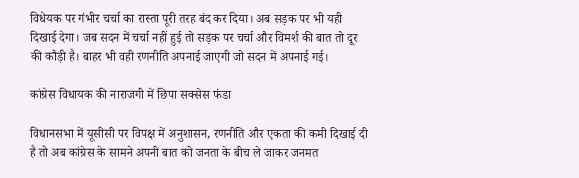विधेयक पर गंभीर चर्चा का रास्ता पूरी तरह बंद कर दिया। अब सड़क पर भी यही दिखाई देगा। जब सदन में चर्चा नहीं हुई तो सड़क पर चर्चा और विमर्श की बात तो दूर की कौड़ी है। बाहर भी वही रणनीति अपनाई जाएगी जो सदन में अपनाई गई।

कांग्रेस विधायक की नाराजगी में छिपा सक्सेस फंडा

विधानसभा में यूसीसी पर विपक्ष में अनुशासन, रणनीति और एकता की कमी दिखाई दी है तो अब कांग्रेस के सामने अपनी बात को जनता के बीच ले जाकर जनमत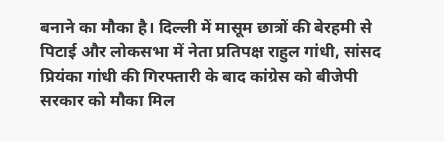बनाने का मौका है। दिल्ली में मासूम छात्रों की बेरहमी से पिटाई और लोकसभा में नेता प्रतिपक्ष राहुल गांधी, सांसद प्रियंका गांधी की गिरफ्तारी के बाद कांग्रेस को बीजेपी सरकार को मौका मिल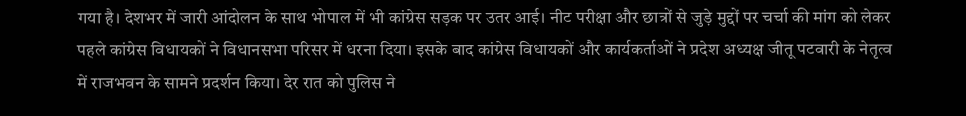गया है। देशभर में जारी आंदोलन के साथ भोपाल में भी कांग्रेस सड़क पर उतर आई। नीट परीक्षा और छात्रों से जुड़े मुद्दों पर चर्चा की मांग को लेकर पहले कांग्रेस विधायकों ने विधानसभा परिसर में धरना दिया। इसके बाद कांग्रेस विधायकों और कार्यकर्ताओं ने प्रदेश अध्यक्ष जीतू पटवारी के नेतृत्व में राजभवन के सामने प्रदर्शन किया। देर रात को पुलिस ने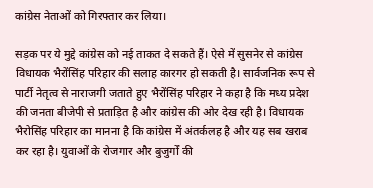कांग्रेस नेताओं को गिरफ्तार कर लिया।

सड़क पर ये मुद्दे कांग्रेस को नई ताकत दे सकते हैं। ऐसे में सुसनेर से कांग्रेस विधायक भैरोंसिंह परिहार की सलाह कारगर हो सकती है। सार्वजनिक रूप से पार्टी नेतृत्व से नाराजगी जताते हुए भैरोंसिंह परिहार ने कहा है कि मध्य प्रदेश की जनता बीजेपी से प्रताड़ित है और कांग्रेस की ओर देख रही है। विधायक भैरोसिंह परिहार का मानना है कि कांग्रेस में अंतर्कलह है और यह सब खराब कर रहा है। युवाओं के रोजगार और बुजुर्गों की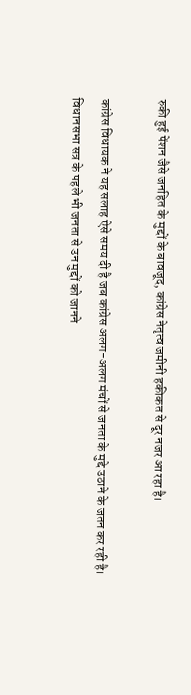रुकी हुई पेंशन जैसे जनहित के मुद्दों के बावजूद, कांग्रेस नेतृत्व जमीनी हकीकत से दूर नजर आ रहा है।

कांग्रेस विधायक ने यह सलाह ऐसे समय दी है जब कांग्रेस अलग-अलग मंचों से जनता के मुद्दे उठाने के जतन कर रही है। विधानसभा सत्र के पहले भी जनता से उन मुद्दों को जानने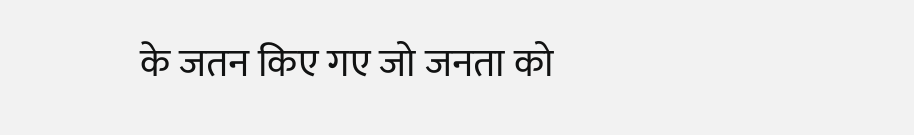के जतन किए गए जो जनता को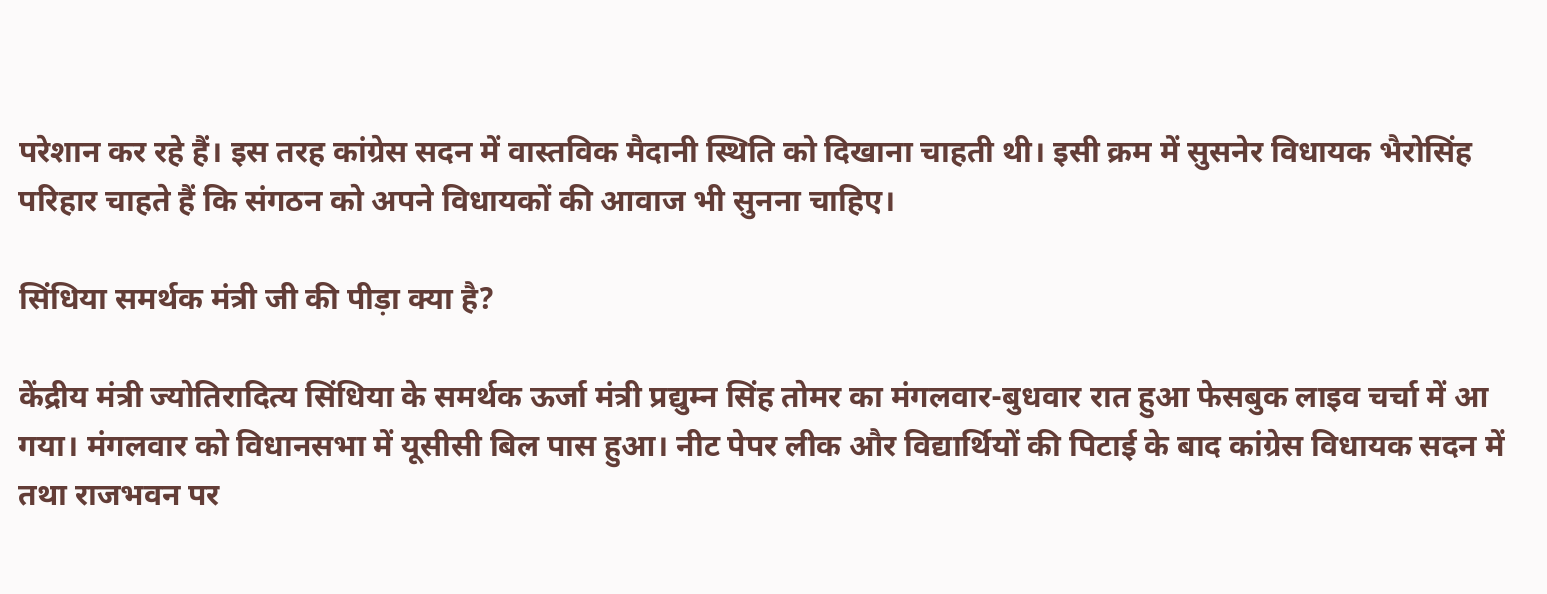परेशान कर रहे हैं। इस तरह कांग्रेस सदन में वास्तविक मैदानी स्थिति को दिखाना चाहती थी। इसी क्रम में सुसनेर विधायक भैरोसिंह परिहार चाहते हैं कि संगठन को अपने विधायकों की आवाज भी सुनना चाहिए।

सिंधिया समर्थक मंत्री जी की पीड़ा क्या है?

केंद्रीय मंत्री ज्योतिरादित्य सिंधिया के समर्थक ऊर्जा मंत्री प्रद्युम्न सिंह तोमर का मंगलवार-बुधवार रात हुआ फेसबुक लाइव चर्चा में आ गया। मंगलवार को विधानसभा में यूसीसी बिल पास हुआ। नीट पेपर लीक और विद्यार्थियों की पिटाई के बाद कांग्रेस विधायक सदन में तथा राजभवन पर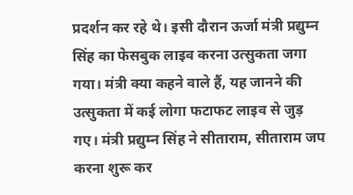प्रदर्शन कर रहे थे। इसी दौरान ऊर्जा मंत्री प्रद्युम्न सिंह का फेसबुक लाइव करना उत्सुकता जगा गया। मंत्री क्या कहने वाले हैं, यह जानने की उत्सुकता में कई लोगा फटाफट लाइव से जुड़ गए। मंत्री प्रद्युम्न सिंह ने सीताराम, सीताराम जप करना शुरू कर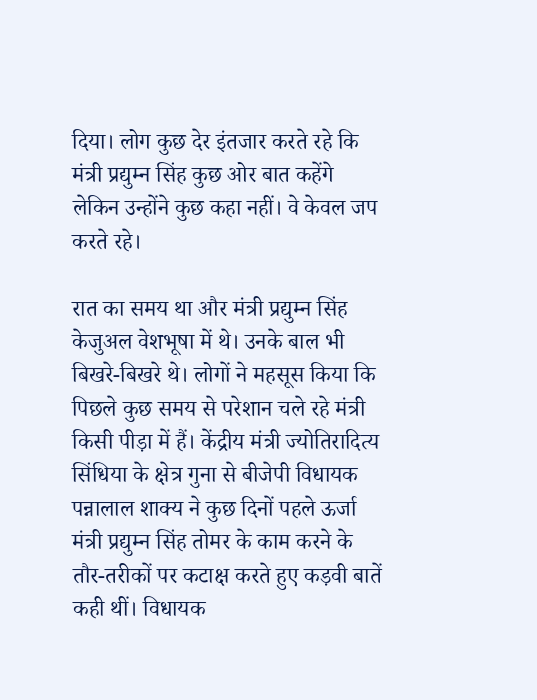दिया। लोग कुछ देर इंतजार करते रहे कि मंत्री प्रद्युम्न सिंह कुछ ओर बात कहेंगे लेकिन उन्होंने कुछ कहा नहीं। वे केवल जप करते रहे।

रात का समय था और मंत्री प्रद्युम्न सिंह केजुअल वेशभूषा में थे। उनके बाल भी बिखरे-बिखरे थे। लोगों ने महसूस किया कि पिछले कुछ समय से परेशान चले रहे मंत्री किसी पीड़ा में हैं। केंद्रीय मंत्री ज्योतिरादित्य सिंधिया के क्षेत्र गुना से बीजेपी विधायक पन्नालाल शाक्य ने कुछ दिनों पहले ऊर्जा मंत्री प्रद्युम्न सिंह तोमर के काम करने के तौर-तरीकों पर कटाक्ष करते हुए कड़वी बातें कही थीं। विधायक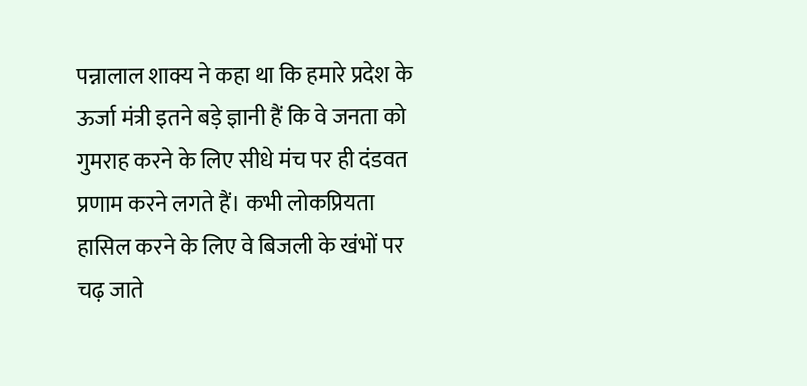पन्नालाल शाक्य ने कहा था कि हमारे प्रदेश के ऊर्जा मंत्री इतने बड़े ज्ञानी हैं कि वे जनता को गुमराह करने के लिए सीधे मंच पर ही दंडवत प्रणाम करने लगते हैं। कभी लोकप्रियता हासिल करने के लिए वे बिजली के खंभों पर चढ़ जाते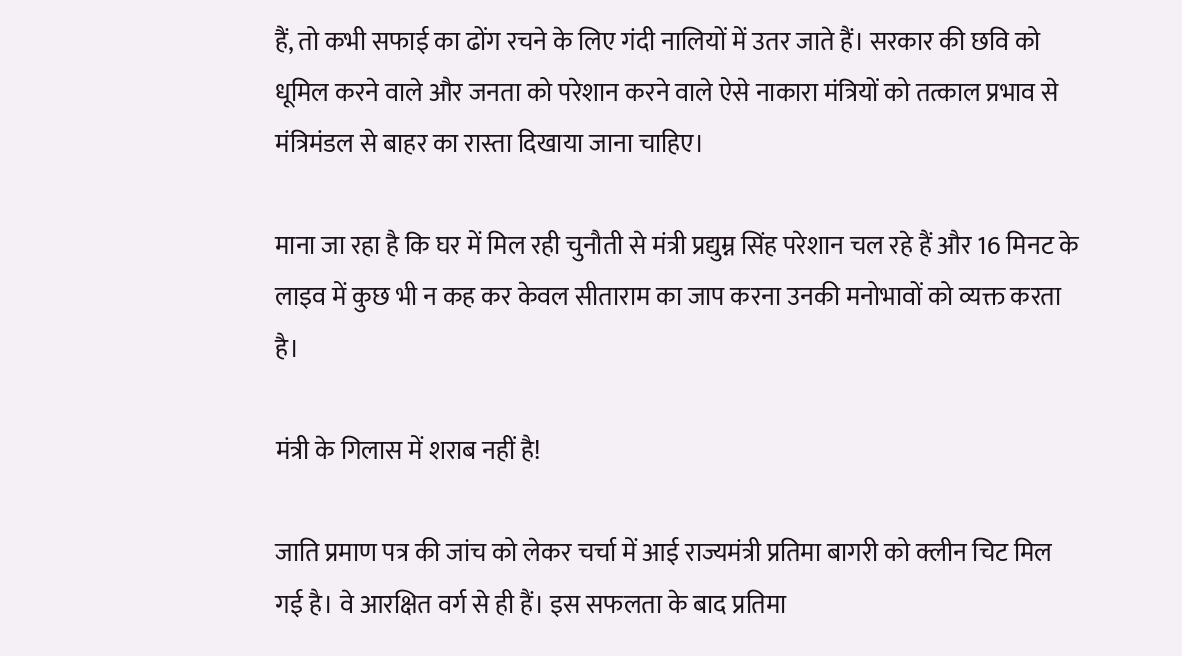हैं, तो कभी सफाई का ढोंग रचने के लिए गंदी नालियों में उतर जाते हैं। सरकार की छवि को धूमिल करने वाले और जनता को परेशान करने वाले ऐसे नाकारा मंत्रियों को तत्काल प्रभाव से मंत्रिमंडल से बाहर का रास्ता दिखाया जाना चाहिए।

माना जा रहा है कि घर में मिल रही चुनौती से मंत्री प्रद्युम्न सिंह परेशान चल रहे हैं और 16 मिनट के लाइव में कुछ भी न कह कर केवल सीताराम का जाप करना उनकी मनोभावों को व्यक्त करता है।

मंत्री के गिलास में शराब नहीं है!

जाति प्रमाण पत्र की जांच को लेकर चर्चा में आई राज्यमंत्री प्रतिमा बागरी को क्लीन चिट मिल गई है। वे आरक्षित वर्ग से ही हैं। इस सफलता के बाद प्रतिमा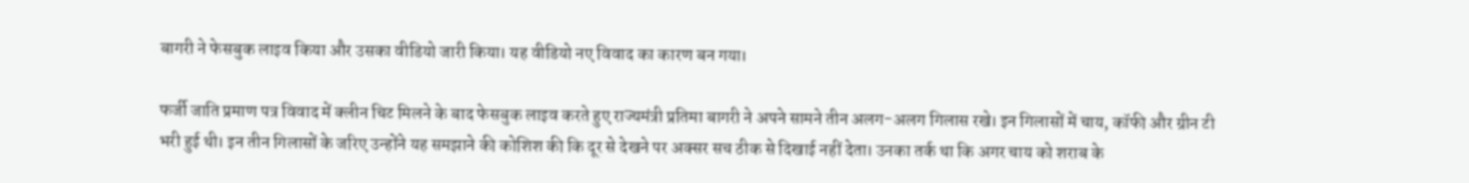बागरी ने फेसबुक लाइव किया और उसका वीडियो जारी किया। यह वीडियो नए विवाद का कारण बन गया।

फर्जी जाति प्रमाण पत्र विवाद में क्लीन चिट मिलने के बाद फेसबुक लाइव करते हुए राज्यमंत्री प्रतिमा बागरी ने अपने सामने तीन अलग-अलग गिलास रखे। इन गिलासों में चाय, कॉफी और ग्रीन टी भरी हुई थी। इन तीन गिलासों के जरिए उन्होंने यह समझाने की कोशिश की कि दूर से देखने पर अक्सर सच ठीक से दिखाई नहीं देता। उनका तर्क था कि अगर चाय को शराब के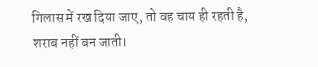गिलास में रख दिया जाए, तो वह चाय ही रहती है, शराब नहीं बन जाती।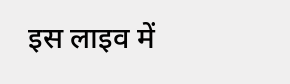इस लाइव में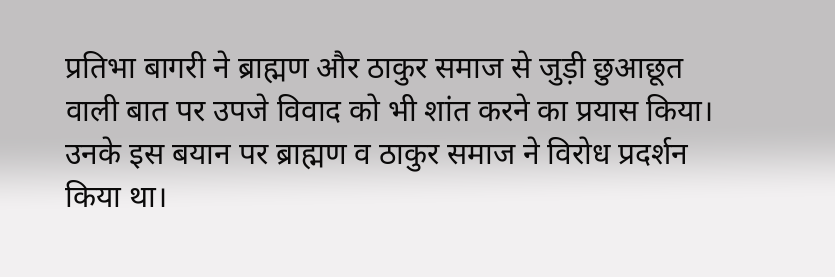प्रतिभा बागरी ने ब्राह्मण और ठाकुर समाज से जुड़ी छुआछूत वाली बात पर उपजे विवाद को भी शांत करने का प्रयास किया। उनके इस बयान पर ब्राह्मण व ठाकुर समाज ने विरोध प्रदर्शन किया था।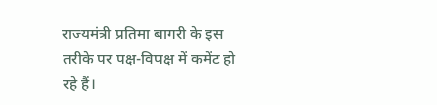राज्यमंत्री प्रतिमा बागरी के इस तरीके पर पक्ष-विपक्ष में कमेंट हो रहे हैं।